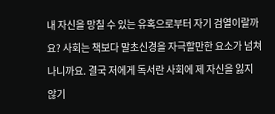내 자신을 망칠 수 있는 유혹으로부터 자기 검열이랄까요? 사회는 책보다 말초신경을 자극할만한 요소가 넘쳐나니까요. 결국 저에게 독서란 사회에 제 자신을 잃지 않기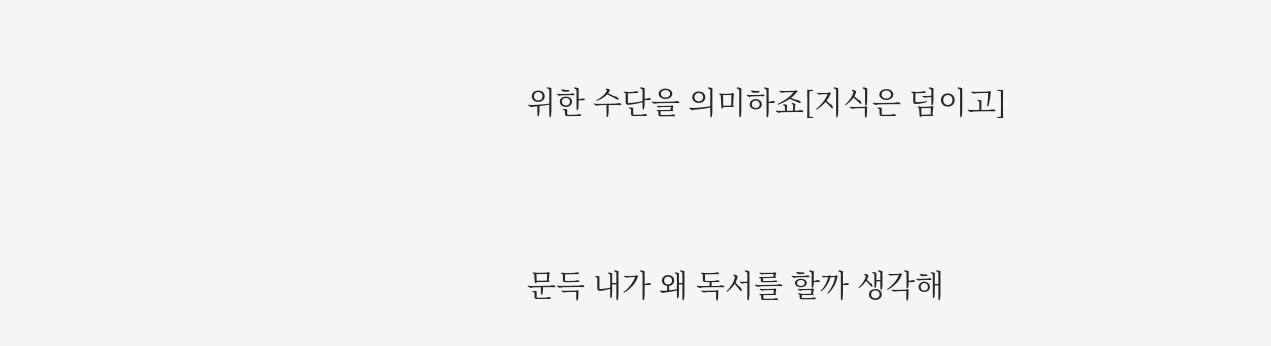위한 수단을 의미하죠[지식은 덤이고]


문득 내가 왜 독서를 할까 생각해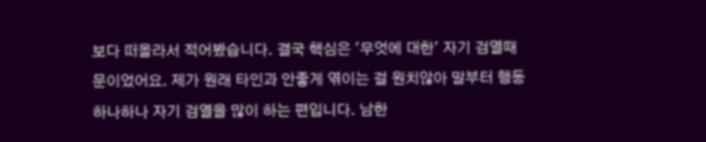보다 떠올라서 적어봤습니다. 결국 핵심은 '무엇에 대한' 자기 검열때문이었어요. 제가 원래 타인과 안좋게 엮이는 걸 원치않아 말부터 행동 하나하나 자기 검열을 많이 하는 편입니다. 남한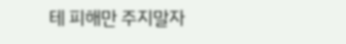테 피해만 주지말자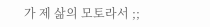가 제 삶의 모토라서 ;;